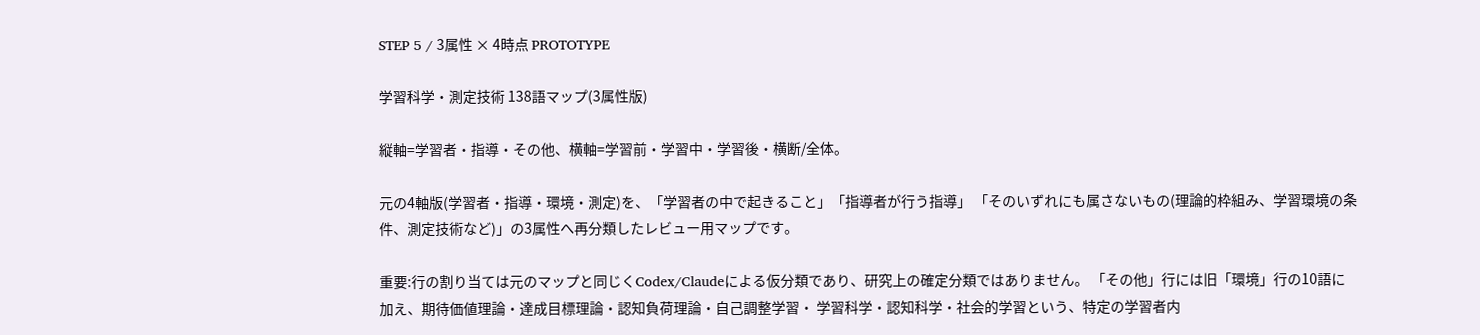STEP 5 / 3属性 × 4時点 PROTOTYPE

学習科学・測定技術 138語マップ(3属性版)

縦軸=学習者・指導・その他、横軸=学習前・学習中・学習後・横断/全体。

元の4軸版(学習者・指導・環境・測定)を、「学習者の中で起きること」「指導者が行う指導」 「そのいずれにも属さないもの(理論的枠組み、学習環境の条件、測定技術など)」の3属性へ再分類したレビュー用マップです。

重要:行の割り当ては元のマップと同じくCodex/Claudeによる仮分類であり、研究上の確定分類ではありません。 「その他」行には旧「環境」行の10語に加え、期待価値理論・達成目標理論・認知負荷理論・自己調整学習・ 学習科学・認知科学・社会的学習という、特定の学習者内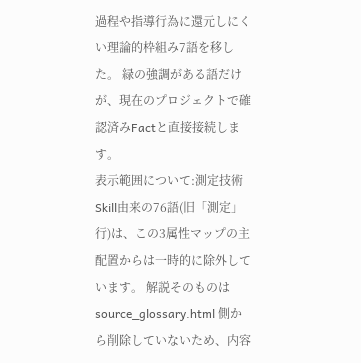過程や指導行為に還元しにくい理論的枠組み7語を移した。 緑の強調がある語だけが、現在のプロジェクトで確認済みFactと直接接続します。
表示範囲について:測定技術Skill由来の76語(旧「測定」行)は、この3属性マップの主配置からは一時的に除外しています。 解説そのものは source_glossary.html 側から削除していないため、内容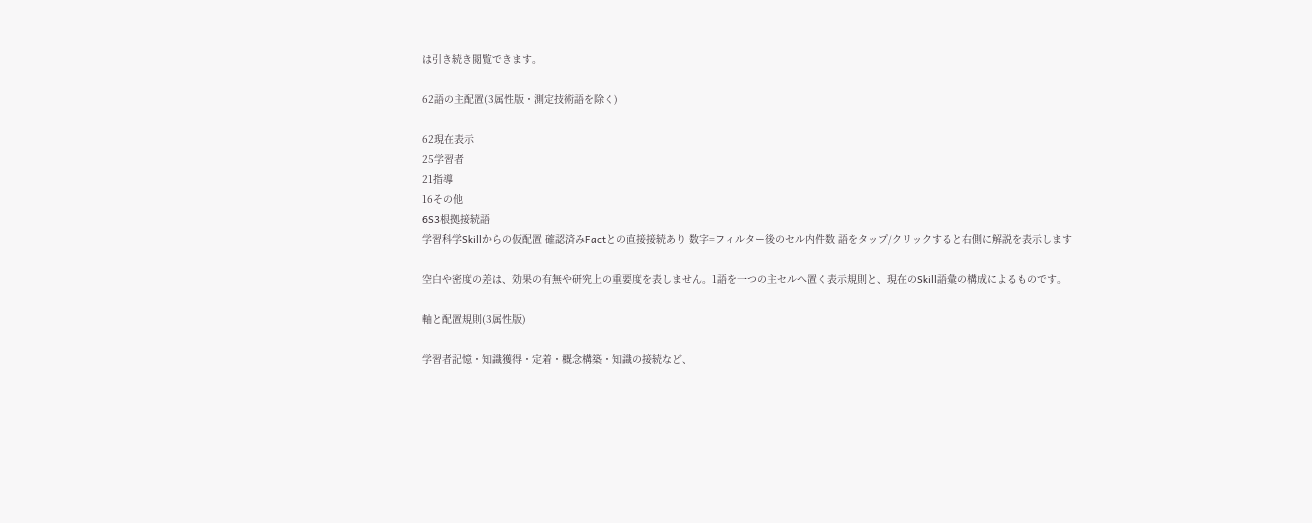は引き続き閲覧できます。

62語の主配置(3属性版・測定技術語を除く)

62現在表示
25学習者
21指導
16その他
6S3根拠接続語
学習科学Skillからの仮配置 確認済みFactとの直接接続あり 数字=フィルター後のセル内件数 語をタップ/クリックすると右側に解説を表示します

空白や密度の差は、効果の有無や研究上の重要度を表しません。1語を一つの主セルへ置く表示規則と、現在のSkill語彙の構成によるものです。

軸と配置規則(3属性版)

学習者記憶・知識獲得・定着・概念構築・知識の接続など、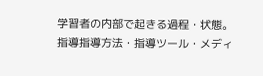学習者の内部で起きる過程・状態。
指導指導方法・指導ツール・メディ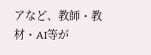アなど、教師・教材・AI等が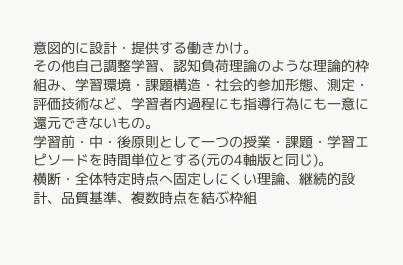意図的に設計・提供する働きかけ。
その他自己調整学習、認知負荷理論のような理論的枠組み、学習環境・課題構造・社会的参加形態、測定・評価技術など、学習者内過程にも指導行為にも一意に還元できないもの。
学習前・中・後原則として一つの授業・課題・学習エピソードを時間単位とする(元の4軸版と同じ)。
横断・全体特定時点へ固定しにくい理論、継続的設計、品質基準、複数時点を結ぶ枠組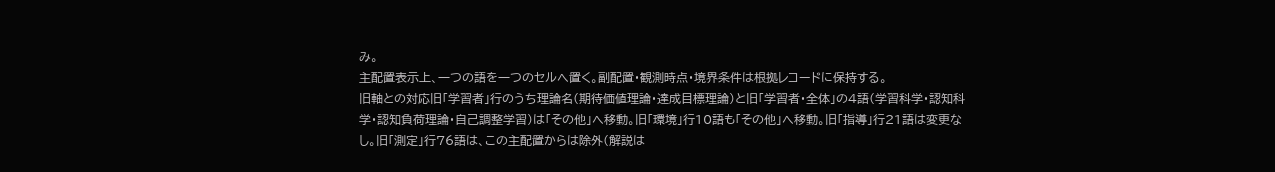み。
主配置表示上、一つの語を一つのセルへ置く。副配置・観測時点・境界条件は根拠レコードに保持する。
旧軸との対応旧「学習者」行のうち理論名(期待価値理論・達成目標理論)と旧「学習者・全体」の4語(学習科学・認知科学・認知負荷理論・自己調整学習)は「その他」へ移動。旧「環境」行10語も「その他」へ移動。旧「指導」行21語は変更なし。旧「測定」行76語は、この主配置からは除外(解説は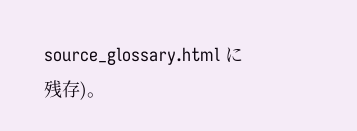source_glossary.html に残存)。